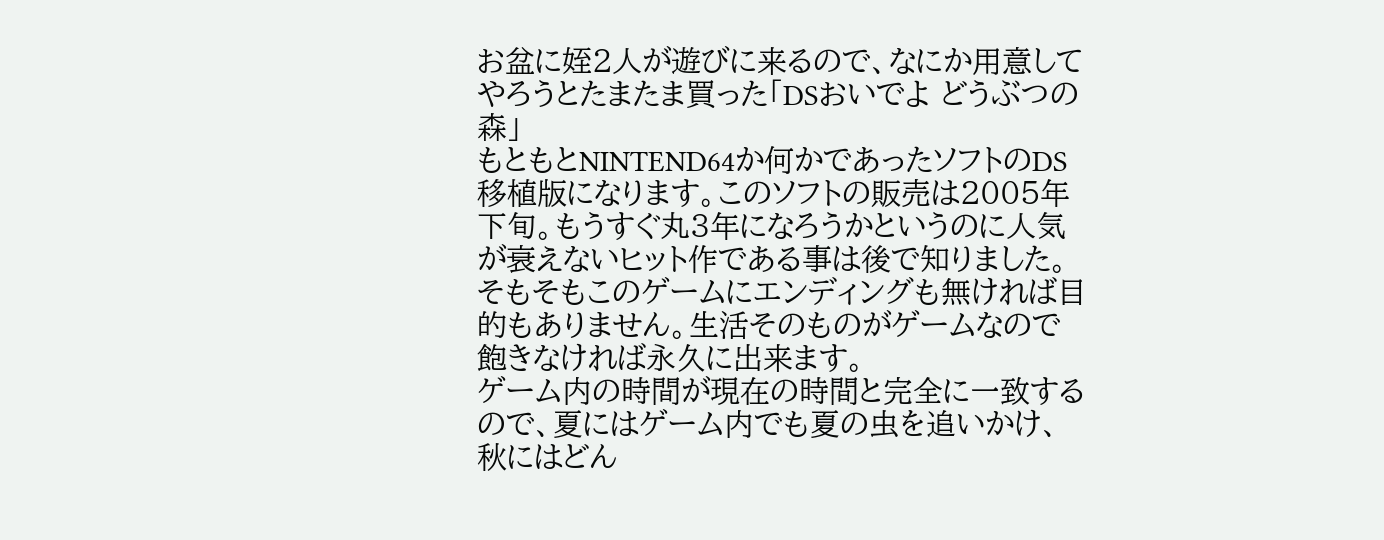お盆に姪2人が遊びに来るので、なにか用意してやろうとたまたま買った「DSおいでよ どうぶつの森」
もともとNINTEND64か何かであったソフトのDS移植版になります。このソフトの販売は2005年下旬。もうすぐ丸3年になろうかというのに人気が衰えないヒット作である事は後で知りました。
そもそもこのゲームにエンディングも無ければ目的もありません。生活そのものがゲームなので飽きなければ永久に出来ます。
ゲーム内の時間が現在の時間と完全に一致するので、夏にはゲーム内でも夏の虫を追いかけ、秋にはどん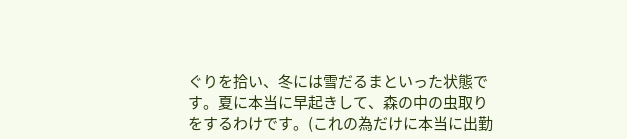ぐりを拾い、冬には雪だるまといった状態です。夏に本当に早起きして、森の中の虫取りをするわけです。(これの為だけに本当に出勤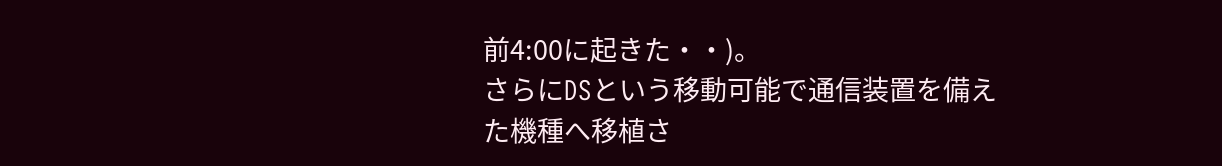前4:00に起きた・・)。
さらにDSという移動可能で通信装置を備えた機種へ移植さ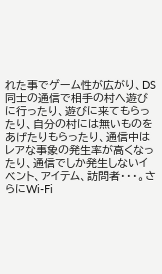れた事でゲーム性が広がり、DS同士の通信で相手の村へ遊びに行ったり、遊びに来てもらったり、自分の村には無いものをあげたりもらったり、通信中はレアな事象の発生率が高くなったり、通信でしか発生しないイベント、アイテム、訪問者・・・。さらにWi-Fi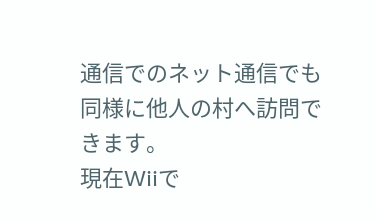通信でのネット通信でも同様に他人の村へ訪問できます。
現在Wiiで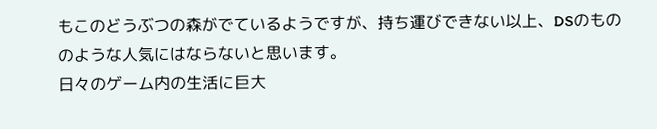もこのどうぶつの森がでているようですが、持ち運びできない以上、DSのもののような人気にはならないと思います。
日々のゲーム内の生活に巨大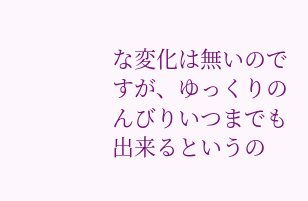な変化は無いのですが、ゆっくりのんびりいつまでも出来るというの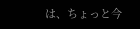は、ちょっと今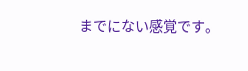までにない感覚です。